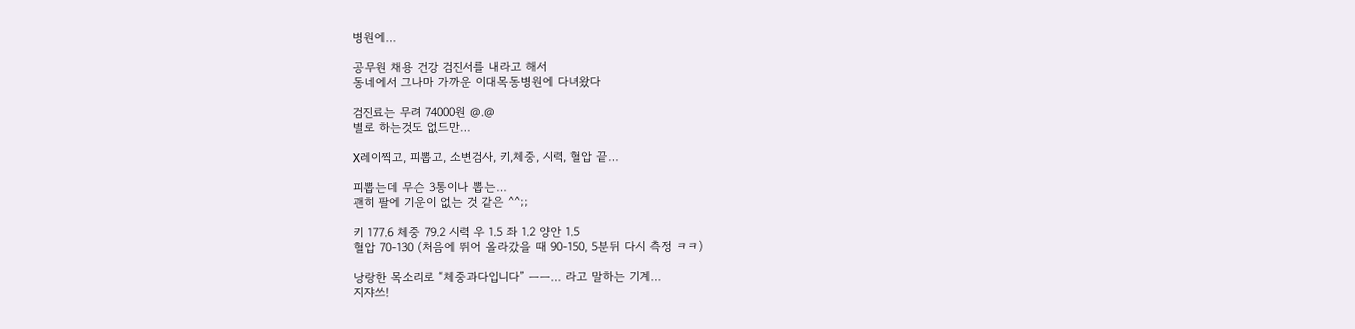병원에…

공무원 채용 건강 검진서를 내라고 해서
동네에서 그나마 가까운 이대목동병원에 다녀왔다

검진료는 무려 74000원 @.@
별로 하는것도 없드만…

X레이찍고, 피뽑고, 소변검사, 키,체중, 시력, 혈압 끝…

피뽑는데 무슨 3통이나 뽑는…
괜히 팔에 기운이 없는 것 같은 ^^;;

키 177.6 체중 79.2 시력 우 1.5 좌 1.2 양안 1.5
혈압 70-130 (처음에 뛰어 올라갔을 때 90-150, 5분뒤 다시 측정 ㅋㅋ)

낭랑한 목소리로 “체중과다입니다” ㅡㅡ… 라고 말하는 기계…
지쟈쓰!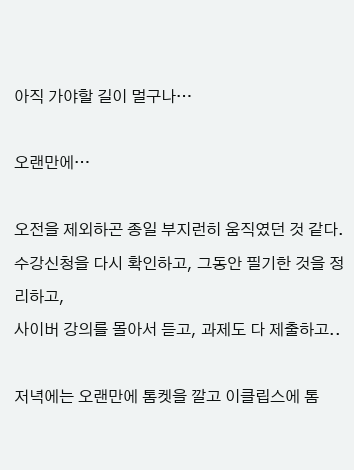아직 가야할 길이 멀구나…

오랜만에…

오전을 제외하곤 종일 부지런히 움직였던 것 같다.
수강신청을 다시 확인하고, 그동안 필기한 것을 정리하고,
사이버 강의를 몰아서 듣고, 과제도 다 제출하고..

저녁에는 오랜만에 톰켓을 깔고 이클립스에 톰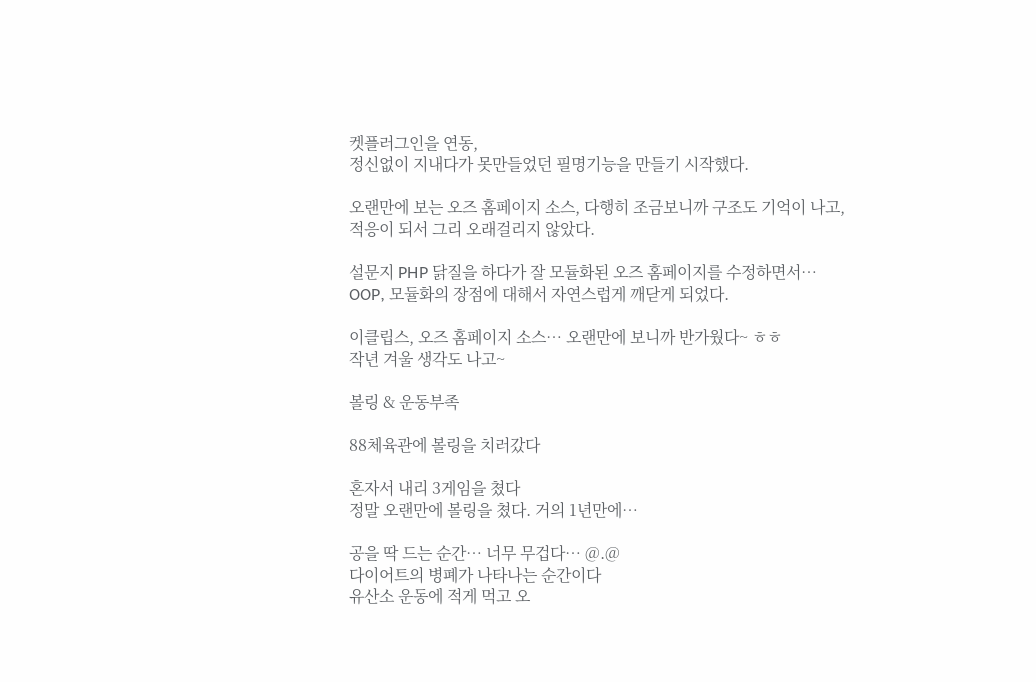켓플러그인을 연동,
정신없이 지내다가 못만들었던 필명기능을 만들기 시작했다.

오랜만에 보는 오즈 홈페이지 소스, 다행히 조금보니까 구조도 기억이 나고,
적응이 되서 그리 오래걸리지 않았다.

설문지 PHP 닭질을 하다가 잘 모듈화된 오즈 홈페이지를 수정하면서…
OOP, 모듈화의 장점에 대해서 자연스럽게 깨닫게 되었다.

이클립스, 오즈 홈페이지 소스… 오랜만에 보니까 반가웠다~ ㅎㅎ
작년 겨울 생각도 나고~

볼링 & 운동부족

88체육관에 볼링을 치러갔다

혼자서 내리 3게임을 쳤다
정말 오랜만에 볼링을 쳤다. 거의 1년만에…

공을 딱 드는 순간… 너무 무겁다… @.@
다이어트의 병폐가 나타나는 순간이다
유산소 운동에 적게 먹고 오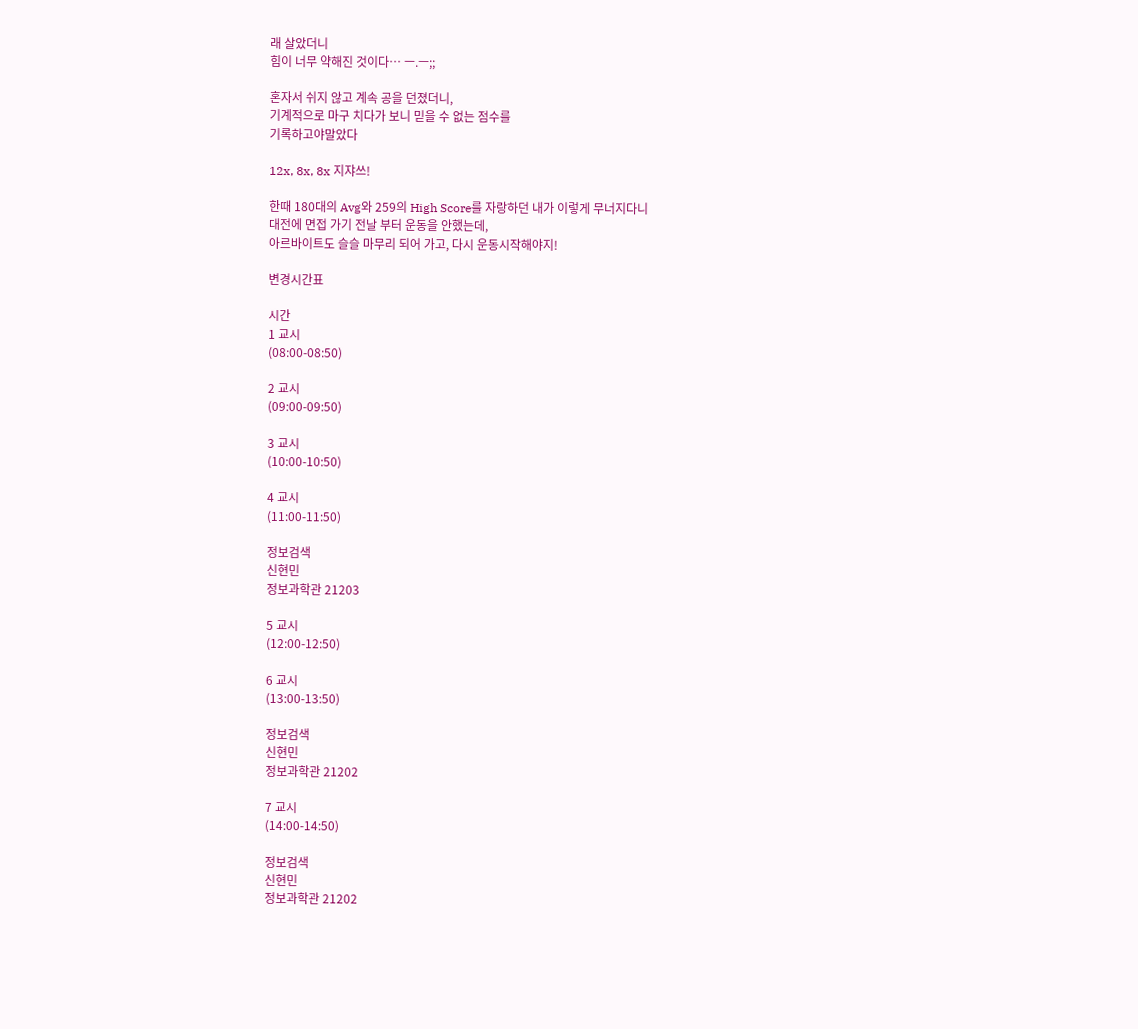래 살았더니
힘이 너무 약해진 것이다… ㅡ.ㅡ;;

혼자서 쉬지 않고 계속 공을 던졌더니,
기계적으로 마구 치다가 보니 믿을 수 없는 점수를
기록하고야말았다

12x, 8x, 8x 지쟈쓰!

한때 180대의 Avg와 259의 High Score를 자랑하던 내가 이렇게 무너지다니
대전에 면접 가기 전날 부터 운동을 안했는데,
아르바이트도 슬슬 마무리 되어 가고, 다시 운동시작해야지!

변경시간표

시간
1 교시
(08:00-08:50)

2 교시
(09:00-09:50)

3 교시
(10:00-10:50)

4 교시
(11:00-11:50)

정보검색
신현민
정보과학관 21203

5 교시
(12:00-12:50)

6 교시
(13:00-13:50)

정보검색
신현민
정보과학관 21202

7 교시
(14:00-14:50)

정보검색
신현민
정보과학관 21202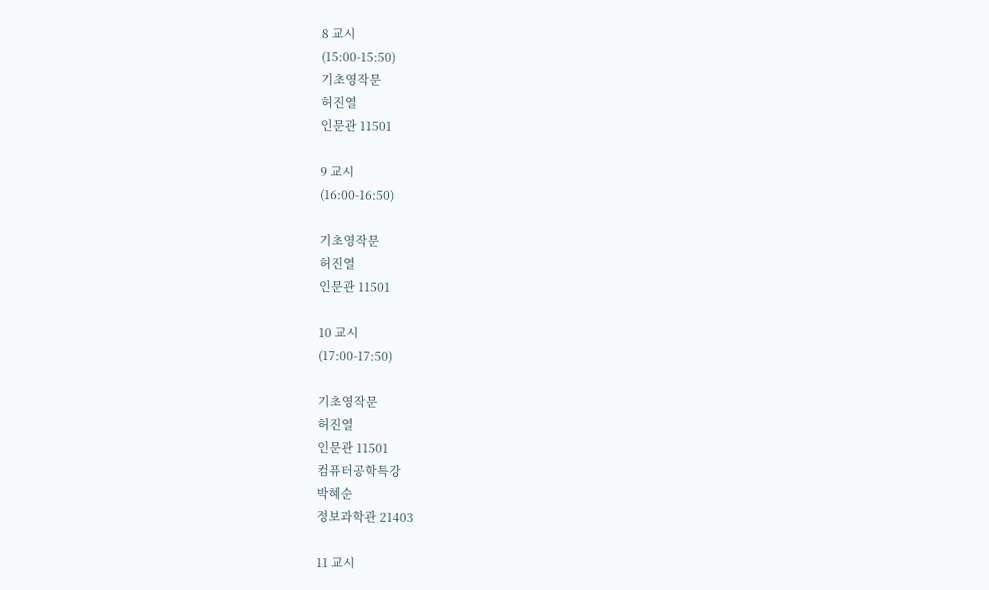8 교시
(15:00-15:50)
기초영작문
허진열
인문관 11501

9 교시
(16:00-16:50)

기초영작문
허진열
인문관 11501

10 교시
(17:00-17:50)

기초영작문
허진열
인문관 11501
컴퓨터공학특강
박혜순
정보과학관 21403

11 교시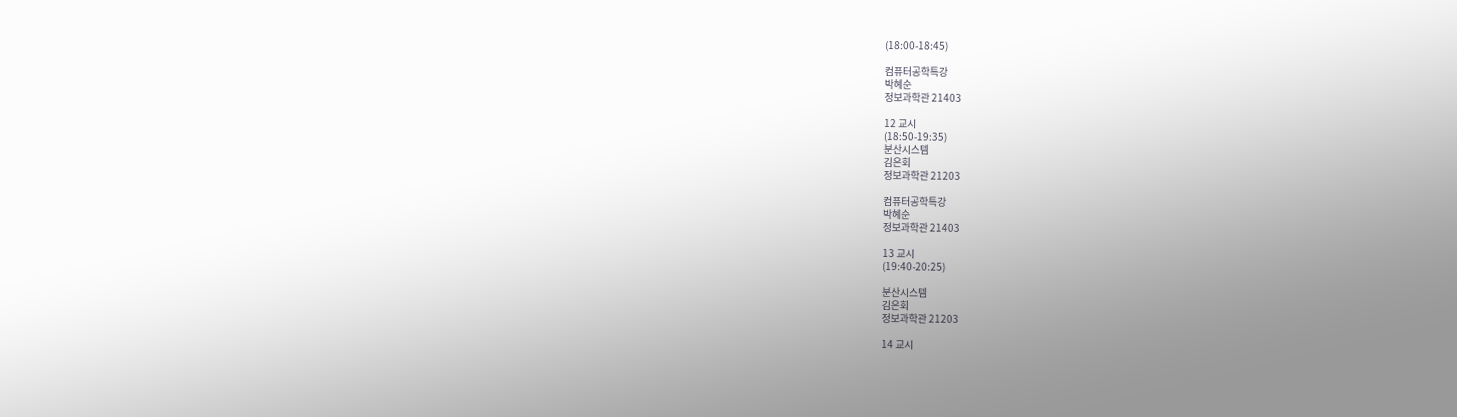(18:00-18:45)

컴퓨터공학특강
박혜순
정보과학관 21403

12 교시
(18:50-19:35)
분산시스템
김은회
정보과학관 21203

컴퓨터공학특강
박혜순
정보과학관 21403

13 교시
(19:40-20:25)

분산시스템
김은회
정보과학관 21203

14 교시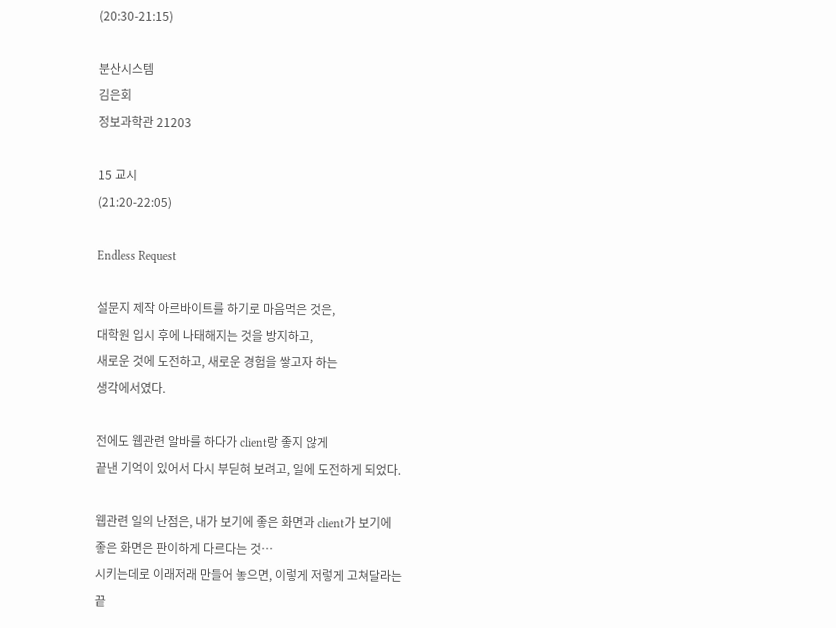(20:30-21:15)

분산시스템
김은회
정보과학관 21203

15 교시
(21:20-22:05)

Endless Request

설문지 제작 아르바이트를 하기로 마음먹은 것은,
대학원 입시 후에 나태해지는 것을 방지하고,
새로운 것에 도전하고, 새로운 경험을 쌓고자 하는
생각에서였다.

전에도 웹관련 알바를 하다가 client랑 좋지 않게
끝낸 기억이 있어서 다시 부딛혀 보려고, 일에 도전하게 되었다.

웹관련 일의 난점은, 내가 보기에 좋은 화면과 client가 보기에
좋은 화면은 판이하게 다르다는 것…
시키는데로 이래저래 만들어 놓으면, 이렇게 저렇게 고쳐달라는
끝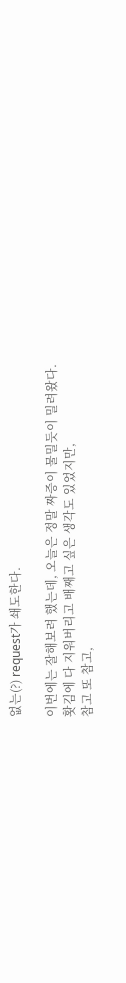없는(?) request가 쇄도한다.

이번에는 잘해보려 했는데, 오늘은 정말 짜증이 물밀듯이 밀려왔다.
홧김에 다 지워버리고 배째고 싶은 생각도 있었지만,
참고 또 참고,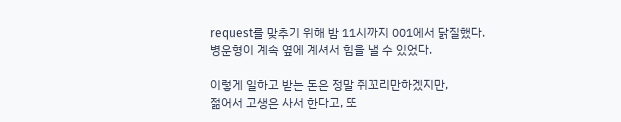request를 맞추기 위해 밤 11시까지 001에서 닭질했다.
병운형이 계속 옆에 계셔서 힘을 낼 수 있었다.

이렇게 일하고 받는 돈은 정말 쥐꼬리만하겠지만,
젊어서 고생은 사서 한다고, 또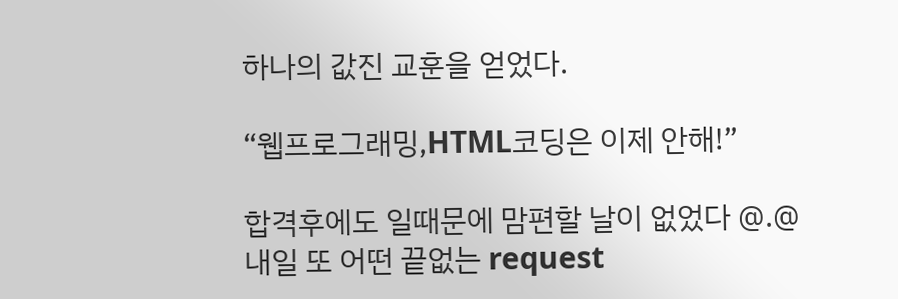하나의 값진 교훈을 얻었다.

“웹프로그래밍,HTML코딩은 이제 안해!”

합격후에도 일때문에 맘편할 날이 없었다 @.@
내일 또 어떤 끝없는 request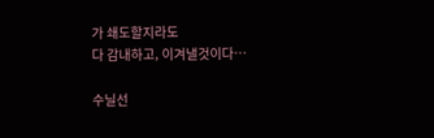가 쇄도할지라도
다 감내하고, 이겨낼것이다…

수닐선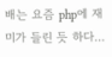배는 요즘 php에 재미가 들린 듯 하다…